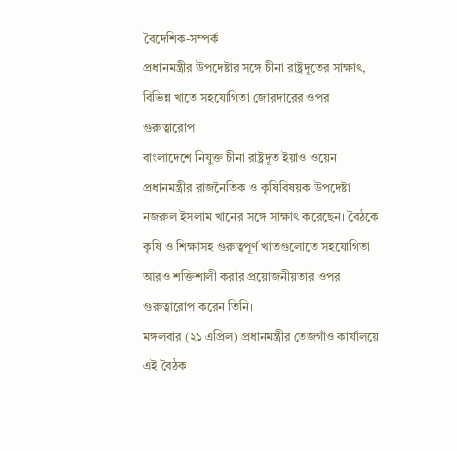বৈদেশিক-সম্পর্ক
প্রধানমন্ত্রীর উপদেষ্টার সঙ্গে চীনা রাষ্ট্রদূতের সাক্ষাৎ, বিভিন্ন খাতে সহযোগিতা জোরদারের ওপর গুরুত্বারোপ
বাংলাদেশে নিযুক্ত চীনা রাষ্ট্রদূত ইয়াও ওয়েন প্রধানমন্ত্রীর রাজনৈতিক ও কৃষিবিষয়ক উপদেষ্টা নজরুল ইসলাম খানের সঙ্গে সাক্ষাৎ করেছেন। বৈঠকে কৃষি ও শিক্ষাসহ গুরুত্বপূর্ণ খাতগুলোতে সহযোগিতা আরও শক্তিশালী করার প্রয়োজনীয়তার ওপর গুরুত্বারোপ করেন তিনি।
মঙ্গলবার (২১ এপ্রিল) প্রধানমন্ত্রীর তেজগাঁও কার্যালয়ে এই বৈঠক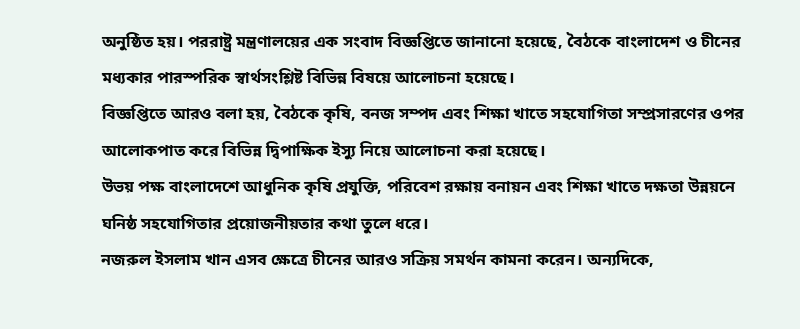অনুষ্ঠিত হয়। পররাষ্ট্র মন্ত্রণালয়ের এক সংবাদ বিজ্ঞপ্তিতে জানানো হয়েছে, বৈঠকে বাংলাদেশ ও চীনের মধ্যকার পারস্পরিক স্বার্থসংশ্লিষ্ট বিভিন্ন বিষয়ে আলোচনা হয়েছে।
বিজ্ঞপ্তিতে আরও বলা হয়, বৈঠকে কৃষি, বনজ সম্পদ এবং শিক্ষা খাতে সহযোগিতা সম্প্রসারণের ওপর আলোকপাত করে বিভিন্ন দ্বিপাক্ষিক ইস্যু নিয়ে আলোচনা করা হয়েছে।
উভয় পক্ষ বাংলাদেশে আধুনিক কৃষি প্রযুক্তি, পরিবেশ রক্ষায় বনায়ন এবং শিক্ষা খাতে দক্ষতা উন্নয়নে ঘনিষ্ঠ সহযোগিতার প্রয়োজনীয়তার কথা তুলে ধরে।
নজরুল ইসলাম খান এসব ক্ষেত্রে চীনের আরও সক্রিয় সমর্থন কামনা করেন। অন্যদিকে,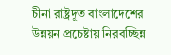চীনা রাষ্ট্রদূত বাংলাদেশের উন্নয়ন প্রচেষ্টায় নিরবচ্ছিন্ন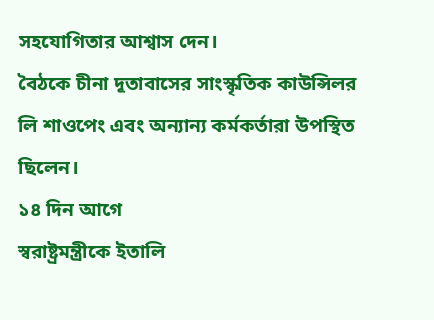সহযোগিতার আশ্বাস দেন।
বৈঠকে চীনা দূতাবাসের সাংস্কৃতিক কাউন্সিলর লি শাওপেং এবং অন্যান্য কর্মকর্তারা উপস্থিত ছিলেন।
১৪ দিন আগে
স্বরাষ্ট্রমন্ত্রীকে ইতালি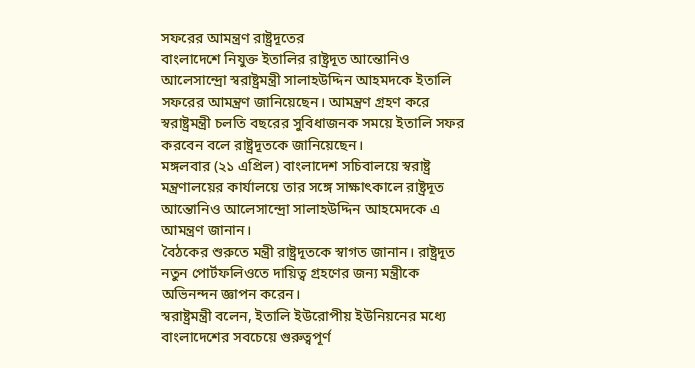সফরের আমন্ত্রণ রাষ্ট্রদূতের
বাংলাদেশে নিযুক্ত ইতালির রাষ্ট্রদূত আন্তোনিও আলেসান্দ্রো স্বরাষ্ট্রমন্ত্রী সালাহউদ্দিন আহমদকে ইতালি সফরের আমন্ত্রণ জানিয়েছেন। আমন্ত্রণ গ্রহণ করে স্বরাষ্ট্রমন্ত্রী চলতি বছরের সুবিধাজনক সময়ে ইতালি সফর করবেন বলে রাষ্ট্রদূতকে জানিয়েছেন।
মঙ্গলবার (২১ এপ্রিল) বাংলাদেশ সচিবালয়ে স্বরাষ্ট্র মন্ত্রণালয়ের কার্যালয়ে তার সঙ্গে সাক্ষাৎকালে রাষ্ট্রদূত আন্তোনিও আলেসান্দ্রো সালাহউদ্দিন আহমেদকে এ আমন্ত্রণ জানান।
বৈঠকের শুরুতে মন্ত্রী রাষ্ট্রদূতকে স্বাগত জানান। রাষ্ট্রদূত নতুন পোর্টফলিওতে দায়িত্ব গ্রহণের জন্য মন্ত্রীকে অভিনন্দন জ্ঞাপন করেন।
স্বরাষ্ট্রমন্ত্রী বলেন, ইতালি ইউরোপীয় ইউনিয়নের মধ্যে বাংলাদেশের সবচেয়ে গুরুত্বপূর্ণ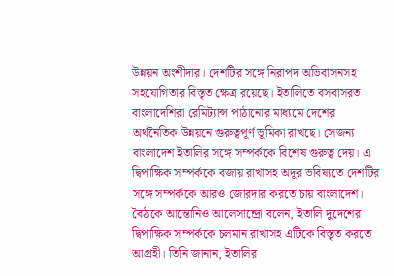উন্নয়ন অংশীদার। দেশটির সঙ্গে নিরাপদ অভিবাসনসহ সহযোগিতার বিস্তৃত ক্ষেত্র রয়েছে। ইতালিতে বসবাসরত বাংলাদেশিরা রেমিট্যান্স পাঠানোর মাধ্যমে দেশের অর্থনৈতিক উন্নয়নে গুরুত্বপূর্ণ ভূমিকা রাখছে। সেজন্য বাংলাদেশ ইতালির সঙ্গে সম্পর্ককে বিশেষ গুরুত্ব দেয়। এ দ্বিপাক্ষিক সম্পর্ককে বজায় রাখাসহ অদূর ভবিষ্যতে দেশটির সঙ্গে সম্পর্ককে আরও জোরদার করতে চায় বাংলাদেশ।
বৈঠকে আন্তোনিও আলেসান্দ্রো বলেন, ইতালি দুদেশের দ্বিপাক্ষিক সম্পর্ককে চলমান রাখাসহ এটিকে বিস্তৃত করতে আগ্রহী। তিনি জানান, ইতালির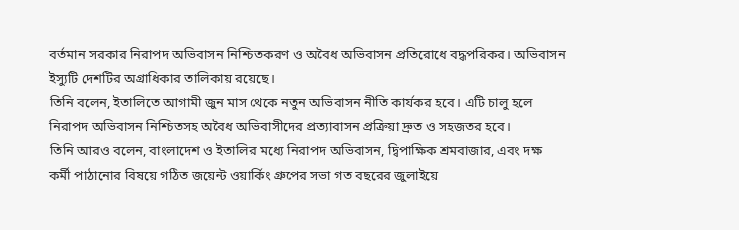বর্তমান সরকার নিরাপদ অভিবাসন নিশ্চিতকরণ ও অবৈধ অভিবাসন প্রতিরোধে বদ্ধপরিকর। অভিবাসন ইস্যুটি দেশটির অগ্রাধিকার তালিকায় রয়েছে।
তিনি বলেন, ইতালিতে আগামী জুন মাস থেকে নতুন অভিবাসন নীতি কার্যকর হবে। এটি চালু হলে নিরাপদ অভিবাসন নিশ্চিতসহ অবৈধ অভিবাসীদের প্রত্যাবাসন প্রক্রিয়া দ্রুত ও সহজতর হবে।
তিনি আরও বলেন, বাংলাদেশ ও ইতালির মধ্যে নিরাপদ অভিবাসন, দ্বিপাক্ষিক শ্রমবাজার, এবং দক্ষ কর্মী পাঠানোর বিষয়ে গঠিত জয়েন্ট ওয়ার্কিং গ্রুপের সভা গত বছরের জুলাইয়ে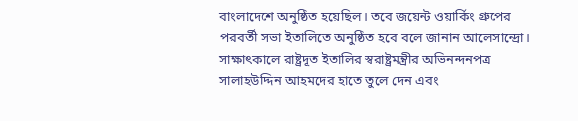বাংলাদেশে অনুষ্ঠিত হয়েছিল। তবে জয়েন্ট ওয়ার্কিং গ্রুপের পরবর্তী সভা ইতালিতে অনুষ্ঠিত হবে বলে জানান আলেসান্দ্রো।
সাক্ষাৎকালে রাষ্ট্রদূত ইতালির স্বরাষ্ট্রমন্ত্রীর অভিনন্দনপত্র সালাহউদ্দিন আহমদের হাতে তুলে দেন এবং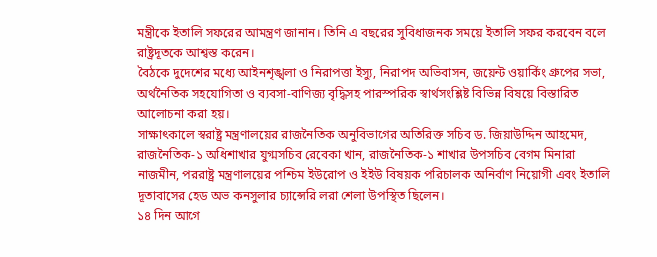মন্ত্রীকে ইতালি সফরের আমন্ত্রণ জানান। তিনি এ বছরের সুবিধাজনক সময়ে ইতালি সফর করবেন বলে রাষ্ট্রদূতকে আশ্বস্ত করেন।
বৈঠকে দুদেশের মধ্যে আইনশৃঙ্খলা ও নিরাপত্তা ইস্যু, নিরাপদ অভিবাসন, জয়েন্ট ওয়ার্কিং গ্রুপের সভা, অর্থনৈতিক সহযোগিতা ও ব্যবসা-বাণিজ্য বৃদ্ধিসহ পারস্পরিক স্বার্থসংশ্লিষ্ট বিভিন্ন বিষয়ে বিস্তারিত আলোচনা করা হয়।
সাক্ষাৎকালে স্বরাষ্ট্র মন্ত্রণালয়ের রাজনৈতিক অনুবিভাগের অতিরিক্ত সচিব ড. জিয়াউদ্দিন আহমেদ, রাজনৈতিক-১ অধিশাখার যুগ্মসচিব রেবেকা খান, রাজনৈতিক-১ শাখার উপসচিব বেগম মিনারা নাজমীন, পররাষ্ট্র মন্ত্রণালয়ের পশ্চিম ইউরোপ ও ইইউ বিষয়ক পরিচালক অনির্বাণ নিয়োগী এবং ইতালি দূতাবাসের হেড অভ কনসুলার চ্যান্সেরি লরা শেলা উপস্থিত ছিলেন।
১৪ দিন আগে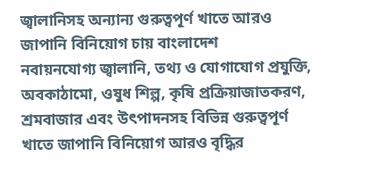জ্বালানিসহ অন্যান্য গুরুত্বপূর্ণ খাতে আরও জাপানি বিনিয়োগ চায় বাংলাদেশ
নবায়নযোগ্য জ্বালানি, তথ্য ও যোগাযোগ প্রযুক্তি, অবকাঠামো, ওষুধ শিল্প, কৃষি প্রক্রিয়াজাতকরণ, শ্রমবাজার এবং উৎপাদনসহ বিভিন্ন গুরুত্বপূর্ণ খাতে জাপানি বিনিয়োগ আরও বৃদ্ধির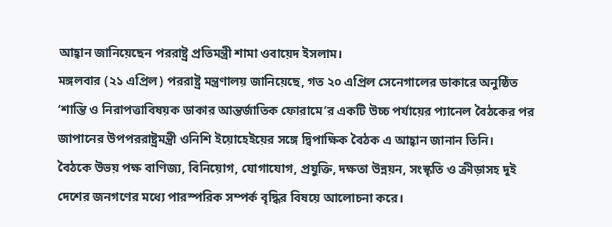আহ্বান জানিয়েছেন পররাষ্ট্র প্রতিমন্ত্রী শামা ওবায়েদ ইসলাম।
মঙ্গলবার (২১ এপ্রিল) পররাষ্ট্র মন্ত্রণালয় জানিয়েছে, গত ২০ এপ্রিল সেনেগালের ডাকারে অনুষ্ঠিত ‘শান্তি ও নিরাপত্তাবিষয়ক ডাকার আন্তর্জাতিক ফোরামে’র একটি উচ্চ পর্যায়ের প্যানেল বৈঠকের পর জাপানের উপপররাষ্ট্রমন্ত্রী ওনিশি ইয়োহেইয়ের সঙ্গে দ্বিপাক্ষিক বৈঠক এ আহ্বান জানান তিনি।
বৈঠকে উভয় পক্ষ বাণিজ্য, বিনিয়োগ, যোগাযোগ, প্রযুক্তি, দক্ষতা উন্নয়ন, সংস্কৃতি ও ক্রীড়াসহ দুই দেশের জনগণের মধ্যে পারস্পরিক সম্পর্ক বৃদ্ধির বিষয়ে আলোচনা করে।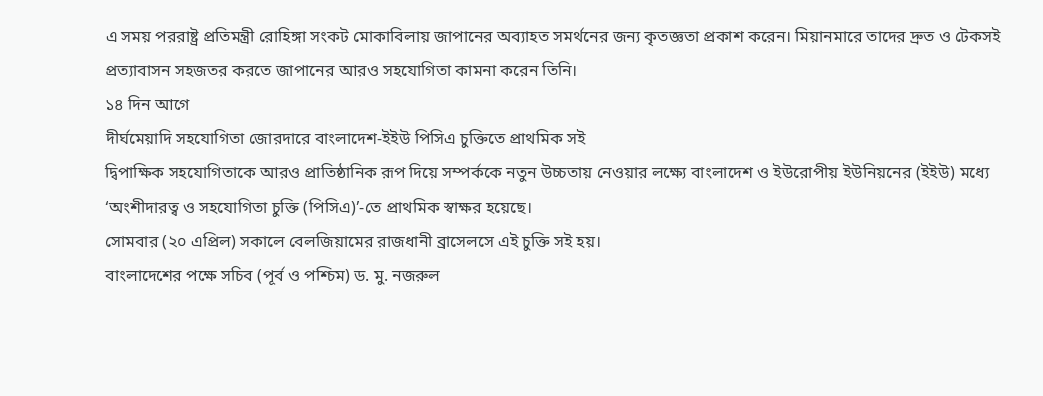এ সময় পররাষ্ট্র প্রতিমন্ত্রী রোহিঙ্গা সংকট মোকাবিলায় জাপানের অব্যাহত সমর্থনের জন্য কৃতজ্ঞতা প্রকাশ করেন। মিয়ানমারে তাদের দ্রুত ও টেকসই প্রত্যাবাসন সহজতর করতে জাপানের আরও সহযোগিতা কামনা করেন তিনি।
১৪ দিন আগে
দীর্ঘমেয়াদি সহযোগিতা জোরদারে বাংলাদেশ-ইইউ পিসিএ চুক্তিতে প্রাথমিক সই
দ্বিপাক্ষিক সহযোগিতাকে আরও প্রাতিষ্ঠানিক রূপ দিয়ে সম্পর্ককে নতুন উচ্চতায় নেওয়ার লক্ষ্যে বাংলাদেশ ও ইউরোপীয় ইউনিয়নের (ইইউ) মধ্যে ‘অংশীদারত্ব ও সহযোগিতা চুক্তি (পিসিএ)’-তে প্রাথমিক স্বাক্ষর হয়েছে।
সোমবার (২০ এপ্রিল) সকালে বেলজিয়ামের রাজধানী ব্রাসেলসে এই চুক্তি সই হয়।
বাংলাদেশের পক্ষে সচিব (পূর্ব ও পশ্চিম) ড. মু. নজরুল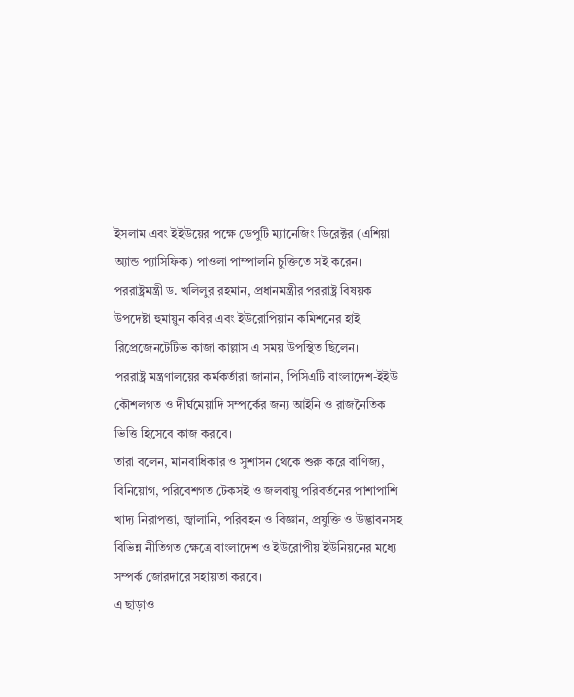ইসলাম এবং ইইউয়ের পক্ষে ডেপুটি ম্যানেজিং ডিরেক্টর (এশিয়া অ্যান্ড প্যাসিফিক) পাওলা পাম্পালনি চুক্তিতে সই করেন।
পররাষ্ট্রমন্ত্রী ড. খলিলুর রহমান, প্রধানমন্ত্রীর পররাষ্ট্র বিষয়ক উপদেষ্টা হুমায়ুন কবির এবং ইউরোপিয়ান কমিশনের হাই রিপ্রেজেনটেটিভ কাজা কাল্লাস এ সময় উপস্থিত ছিলেন।
পররাষ্ট্র মন্ত্রণালয়ের কর্মকর্তারা জানান, পিসিএটি বাংলাদেশ-ইইউ কৌশলগত ও দীর্ঘমেয়াদি সম্পর্কের জন্য আইনি ও রাজনৈতিক ভিত্তি হিসেবে কাজ করবে।
তারা বলেন, মানবাধিকার ও সুশাসন থেকে শুরু করে বাণিজ্য, বিনিয়োগ, পরিবেশগত টেকসই ও জলবায়ু পরিবর্তনের পাশাপাশি খাদ্য নিরাপত্তা, জ্বালানি, পরিবহন ও বিজ্ঞান, প্রযুক্তি ও উদ্ভাবনসহ বিভিন্ন নীতিগত ক্ষেত্রে বাংলাদেশ ও ইউরোপীয় ইউনিয়নের মধ্যে সম্পর্ক জোরদারে সহায়তা করবে।
এ ছাড়াও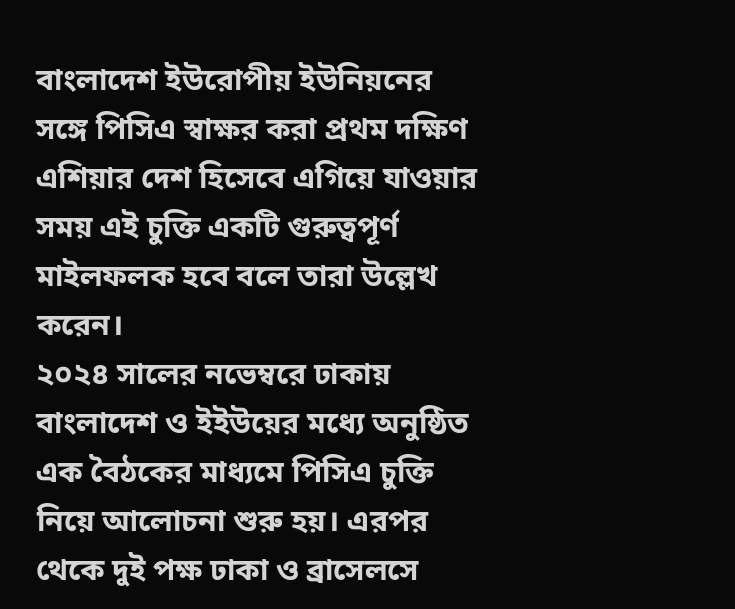বাংলাদেশ ইউরোপীয় ইউনিয়নের সঙ্গে পিসিএ স্বাক্ষর করা প্রথম দক্ষিণ এশিয়ার দেশ হিসেবে এগিয়ে যাওয়ার সময় এই চুক্তি একটি গুরুত্বপূর্ণ মাইলফলক হবে বলে তারা উল্লেখ করেন।
২০২৪ সালের নভেম্বরে ঢাকায় বাংলাদেশ ও ইইউয়ের মধ্যে অনুষ্ঠিত এক বৈঠকের মাধ্যমে পিসিএ চুক্তি নিয়ে আলোচনা শুরু হয়। এরপর থেকে দুই পক্ষ ঢাকা ও ব্রাসেলসে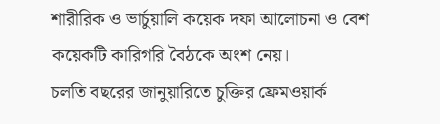শারীরিক ও ভার্চুয়ালি কয়েক দফা আলোচনা ও বেশ কয়েকটি কারিগরি বৈঠকে অংশ নেয়।
চলতি বছরের জানুয়ারিতে চুক্তির ফ্রেমওয়ার্ক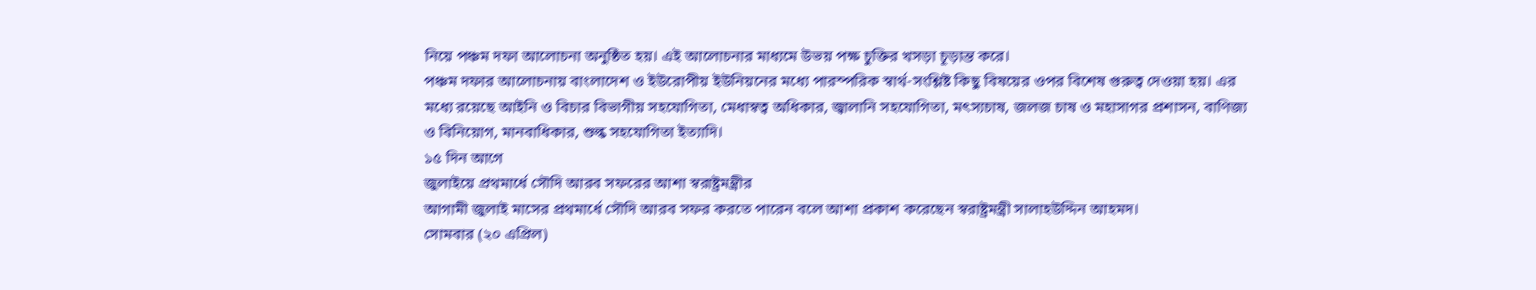নিয়ে পঞ্চম দফা আলোচনা অনুষ্ঠিত হয়। এই আলোচনার মাধ্যমে উভয় পক্ষ চুক্তির খসড়া চূড়ান্ত করে।
পঞ্চম দফার আলোচনায় বাংলাদেশ ও ইউরোপীয় ইউনিয়নের মধ্যে পারস্পরিক স্বার্থ-সংশ্লিষ্ট কিছু বিষয়ের ওপর বিশেষ গুরুত্ব দেওয়া হয়। এর মধ্যে রয়েছে আইনি ও বিচার বিভাগীয় সহযোগিতা, মেধাস্বত্ব অধিকার, জ্বালানি সহযোগিতা, মৎস্যচাষ, জলজ চাষ ও মহাসাগর প্রশাসন, বাণিজ্য ও বিনিয়োগ, মানবাধিকার, শুল্ক সহযোগিতা ইত্যাদি।
১৫ দিন আগে
জুলাইয়ে প্রথমার্ধে সৌদি আরব সফরের আশা স্বরাষ্ট্রমন্ত্রীর
আগামী জুলাই মাসের প্রথমার্ধে সৌদি আরব সফর করতে পারেন বলে আশা প্রকাশ করেছেন স্বরাষ্ট্রমন্ত্রী সালাহউদ্দিন আহমদ।
সোমবার (২০ এপ্রিল)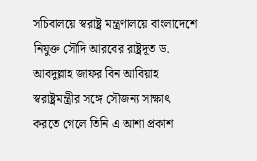সচিবালয়ে স্বরাষ্ট্র মন্ত্রণালয়ে বাংলাদেশে নিযুক্ত সৌদি আরবের রাষ্ট্রদূত ড. আবদুল্লাহ জাফর বিন আবিয়াহ স্বরাষ্ট্রমন্ত্রীর সঙ্গে সৌজন্য সাক্ষাৎ করতে গেলে তিনি এ আশা প্রকাশ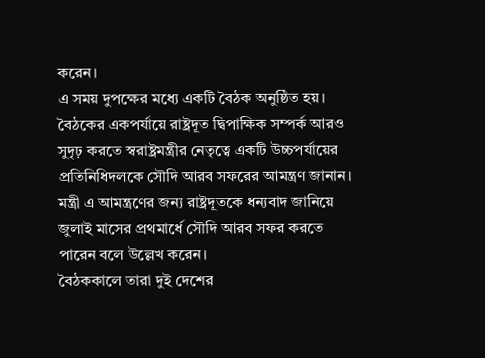করেন।
এ সময় দুপক্ষের মধ্যে একটি বৈঠক অনুষ্ঠিত হয়। বৈঠকের একপর্যায়ে রাষ্ট্রদূত দ্বিপাক্ষিক সম্পর্ক আরও সুদৃঢ় করতে স্বরাষ্ট্রমন্ত্রীর নেতৃত্বে একটি উচ্চপর্যায়ের প্রতিনিধিদলকে সৌদি আরব সফরের আমন্ত্রণ জানান। মন্ত্রী এ আমন্ত্রণের জন্য রাষ্ট্রদূতকে ধন্যবাদ জানিয়ে জুলাই মাসের প্রথমার্ধে সৌদি আরব সফর করতে পারেন বলে উল্লেখ করেন।
বৈঠককালে তারা দুই দেশের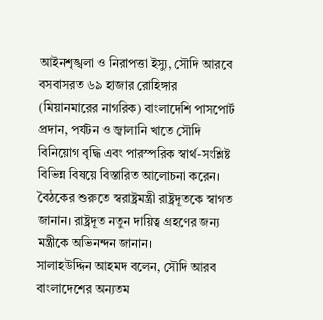আইনশৃঙ্খলা ও নিরাপত্তা ইস্যু, সৌদি আরবে বসবাসরত ৬৯ হাজার রোহিঙ্গার (মিয়ানমারের নাগরিক) বাংলাদেশি পাসপোর্ট প্রদান, পর্যটন ও জ্বালানি খাতে সৌদি বিনিয়োগ বৃদ্ধি এবং পারস্পরিক স্বার্থ-সংশ্লিষ্ট বিভিন্ন বিষয়ে বিস্তারিত আলোচনা করেন।
বৈঠকের শুরুতে স্বরাষ্ট্রমন্ত্রী রাষ্ট্রদূতকে স্বাগত জানান। রাষ্ট্রদূত নতুন দায়িত্ব গ্রহণের জন্য মন্ত্রীকে অভিনন্দন জানান।
সালাহউদ্দিন আহমদ বলেন, সৌদি আরব বাংলাদেশের অন্যতম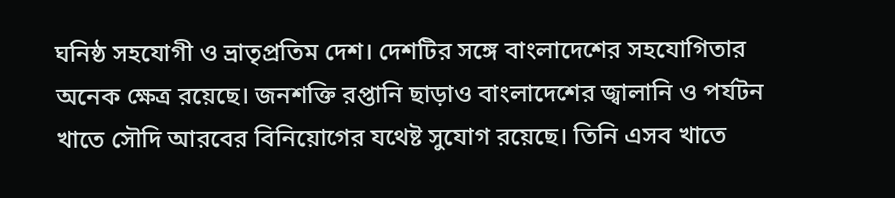ঘনিষ্ঠ সহযোগী ও ভ্রাতৃপ্রতিম দেশ। দেশটির সঙ্গে বাংলাদেশের সহযোগিতার অনেক ক্ষেত্র রয়েছে। জনশক্তি রপ্তানি ছাড়াও বাংলাদেশের জ্বালানি ও পর্যটন খাতে সৌদি আরবের বিনিয়োগের যথেষ্ট সুযোগ রয়েছে। তিনি এসব খাতে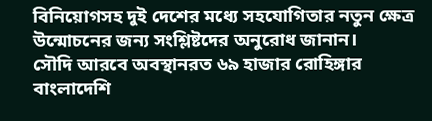বিনিয়োগসহ দুই দেশের মধ্যে সহযোগিতার নতুন ক্ষেত্র উন্মোচনের জন্য সংশ্লিষ্টদের অনুরোধ জানান।
সৌদি আরবে অবস্থানরত ৬৯ হাজার রোহিঙ্গার বাংলাদেশি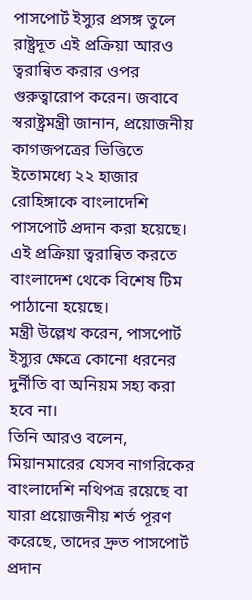পাসপোর্ট ইস্যুর প্রসঙ্গ তুলে রাষ্ট্রদূত এই প্রক্রিয়া আরও ত্বরান্বিত করার ওপর গুরুত্বারোপ করেন। জবাবে স্বরাষ্ট্রমন্ত্রী জানান, প্রয়োজনীয় কাগজপত্রের ভিত্তিতে ইতোমধ্যে ২২ হাজার রোহিঙ্গাকে বাংলাদেশি পাসপোর্ট প্রদান করা হয়েছে। এই প্রক্রিয়া ত্বরান্বিত করতে বাংলাদেশ থেকে বিশেষ টিম পাঠানো হয়েছে।
মন্ত্রী উল্লেখ করেন, পাসপোর্ট ইস্যুর ক্ষেত্রে কোনো ধরনের দুর্নীতি বা অনিয়ম সহ্য করা হবে না।
তিনি আরও বলেন, মিয়ানমারের যেসব নাগরিকের বাংলাদেশি নথিপত্র রয়েছে বা যারা প্রয়োজনীয় শর্ত পূরণ করেছে, তাদের দ্রুত পাসপোর্ট প্রদান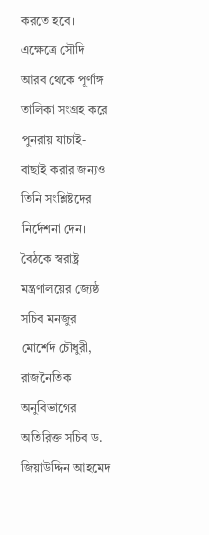করতে হবে। এক্ষেত্রে সৌদি আরব থেকে পূর্ণাঙ্গ তালিকা সংগ্রহ করে পুনরায় যাচাই-বাছাই করার জন্যও তিনি সংশ্লিষ্টদের নির্দেশনা দেন।
বৈঠকে স্বরাষ্ট্র মন্ত্রণালয়ের জ্যেষ্ঠ সচিব মনজুর মোর্শেদ চৌধুরী, রাজনৈতিক অনুবিভাগের অতিরিক্ত সচিব ড. জিয়াউদ্দিন আহমেদ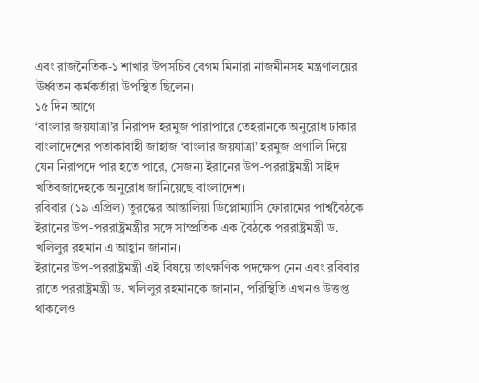এবং রাজনৈতিক-১ শাখার উপসচিব বেগম মিনারা নাজমীনসহ মন্ত্রণালয়ের ঊর্ধ্বতন কর্মকর্তারা উপস্থিত ছিলেন।
১৫ দিন আগে
‘বাংলার জয়যাত্রা’র নিরাপদ হরমুজ পারাপারে তেহরানকে অনুরোধ ঢাকার
বাংলাদেশের পতাকাবাহী জাহাজ ‘বাংলার জয়যাত্রা’ হরমুজ প্রণালি দিয়ে যেন নিরাপদে পার হতে পারে, সেজন্য ইরানের উপ-পররাষ্ট্রমন্ত্রী সাইদ খতিবজাদেহকে অনুরোধ জানিয়েছে বাংলাদেশ।
রবিবার (১৯ এপ্রিল) তুরস্কের আন্তালিয়া ডিপ্লোম্যাসি ফোরামের পার্শ্ববৈঠকে ইরানের উপ-পররাষ্ট্রমন্ত্রীর সঙ্গে সাম্প্রতিক এক বৈঠকে পররাষ্ট্রমন্ত্রী ড. খলিলুর রহমান এ আহ্বান জানান।
ইরানের উপ-পররাষ্ট্রমন্ত্রী এই বিষয়ে তাৎক্ষণিক পদক্ষেপ নেন এবং রবিবার রাতে পররাষ্ট্রমন্ত্রী ড. খলিলুর রহমানকে জানান, পরিস্থিতি এখনও উত্তপ্ত থাকলেও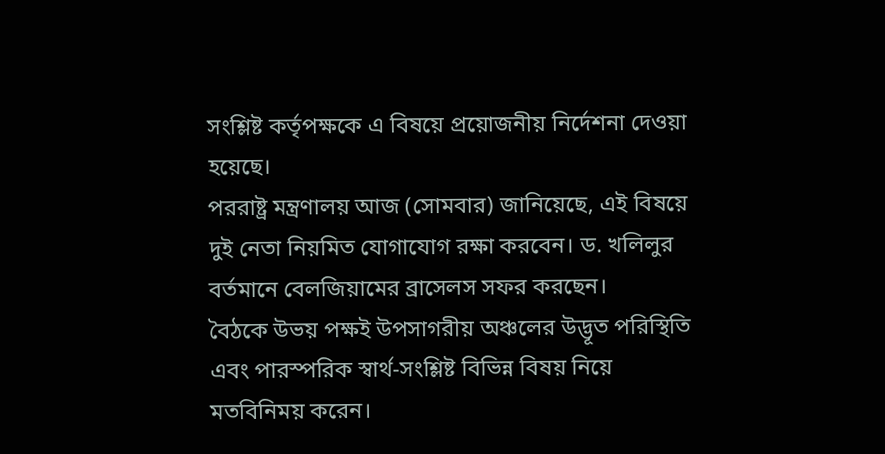সংশ্লিষ্ট কর্তৃপক্ষকে এ বিষয়ে প্রয়োজনীয় নির্দেশনা দেওয়া হয়েছে।
পররাষ্ট্র মন্ত্রণালয় আজ (সোমবার) জানিয়েছে, এই বিষয়ে দুই নেতা নিয়মিত যোগাযোগ রক্ষা করবেন। ড. খলিলুর বর্তমানে বেলজিয়ামের ব্রাসেলস সফর করছেন।
বৈঠকে উভয় পক্ষই উপসাগরীয় অঞ্চলের উদ্ভূত পরিস্থিতি এবং পারস্পরিক স্বার্থ-সংশ্লিষ্ট বিভিন্ন বিষয় নিয়ে মতবিনিময় করেন।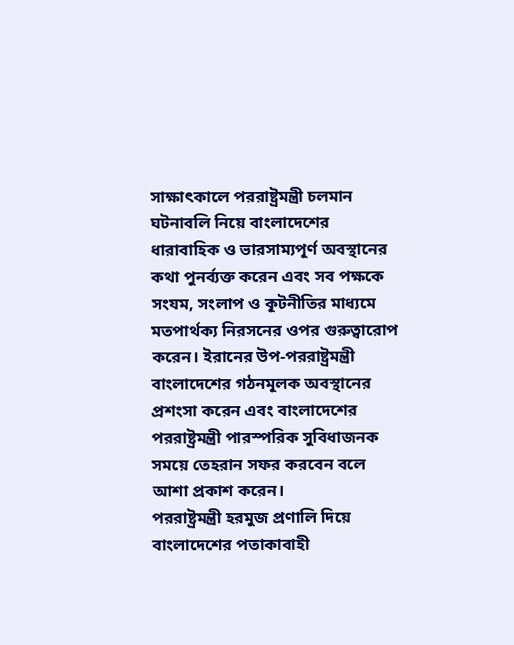সাক্ষাৎকালে পররাষ্ট্রমন্ত্রী চলমান ঘটনাবলি নিয়ে বাংলাদেশের ধারাবাহিক ও ভারসাম্যপূর্ণ অবস্থানের কথা পুনর্ব্যক্ত করেন এবং সব পক্ষকে সংযম, সংলাপ ও কূটনীতির মাধ্যমে মতপার্থক্য নিরসনের ওপর গুরুত্বারোপ করেন। ইরানের উপ-পররাষ্ট্রমন্ত্রী বাংলাদেশের গঠনমূলক অবস্থানের প্রশংসা করেন এবং বাংলাদেশের পররাষ্ট্রমন্ত্রী পারস্পরিক সুবিধাজনক সময়ে তেহরান সফর করবেন বলে আশা প্রকাশ করেন।
পররাষ্ট্রমন্ত্রী হরমুজ প্রণালি দিয়ে বাংলাদেশের পতাকাবাহী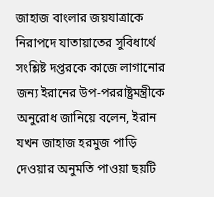জাহাজ বাংলার জয়যাত্রাকে নিরাপদে যাতায়াতের সুবিধার্থে সংশ্লিষ্ট দপ্তরকে কাজে লাগানোর জন্য ইরানের উপ-পররাষ্ট্রমন্ত্রীকে অনুরোধ জানিয়ে বলেন, ইরান যখন জাহাজ হরমুজ পাড়ি দেওয়ার অনুমতি পাওয়া ছয়টি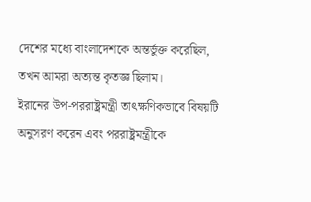দেশের মধ্যে বাংলাদেশকে অন্তর্ভুক্ত করেছিল, তখন আমরা অত্যন্ত কৃতজ্ঞ ছিলাম।
ইরানের উপ-পররাষ্ট্রমন্ত্রী তাৎক্ষণিকভাবে বিষয়টি অনুসরণ করেন এবং পররাষ্ট্রমন্ত্রীকে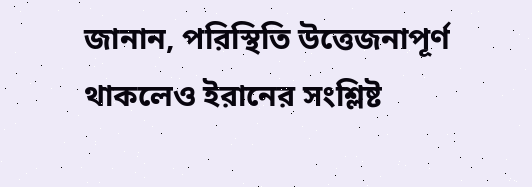জানান, পরিস্থিতি উত্তেজনাপূর্ণ থাকলেও ইরানের সংশ্লিষ্ট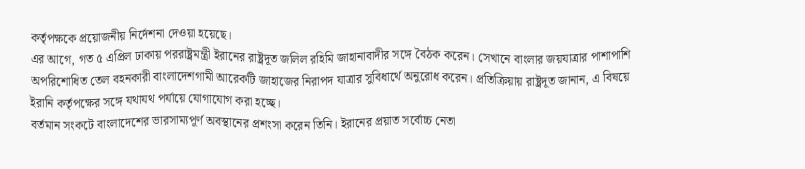কর্তৃপক্ষকে প্রয়োজনীয় নির্দেশনা দেওয়া হয়েছে।
এর আগে, গত ৫ এপ্রিল ঢাকায় পররাষ্ট্রমন্ত্রী ইরানের রাষ্ট্রদূত জলিল রহিমি জাহানাবাদীর সঙ্গে বৈঠক করেন। সেখানে বাংলার জয়যাত্রার পাশাপাশি অপরিশোধিত তেল বহনকারী বাংলাদেশগামী আরেকটি জাহাজের নিরাপদ যাত্রার সুবিধার্থে অনুরোধ করেন। প্রতিক্রিয়ায় রাষ্ট্রদূত জানান, এ বিষয়ে ইরানি কর্তৃপক্ষের সঙ্গে যথাযথ পর্যায়ে যোগাযোগ করা হচ্ছে।
বর্তমান সংকটে বাংলাদেশের ভারসাম্যপূর্ণ অবস্থানের প্রশংসা করেন তিনি। ইরানের প্রয়াত সর্বোচ্চ নেতা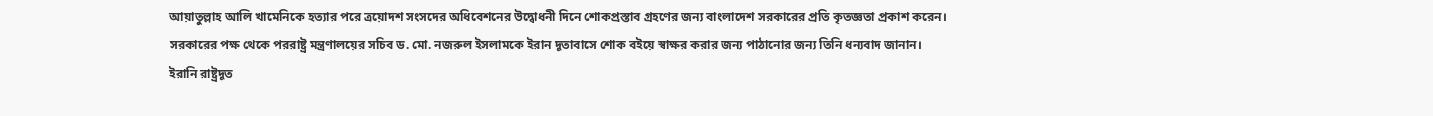আয়াতুল্লাহ আলি খামেনিকে হত্যার পরে ত্রয়োদশ সংসদের অধিবেশনের উদ্বোধনী দিনে শোকপ্রস্তাব গ্রহণের জন্য বাংলাদেশ সরকারের প্রতি কৃতজ্ঞতা প্রকাশ করেন।
সরকারের পক্ষ থেকে পররাষ্ট্র মন্ত্রণালয়ের সচিব ড. মো. নজরুল ইসলামকে ইরান দূতাবাসে শোক বইয়ে স্বাক্ষর করার জন্য পাঠানোর জন্য তিনি ধন্যবাদ জানান।
ইরানি রাষ্ট্রদূত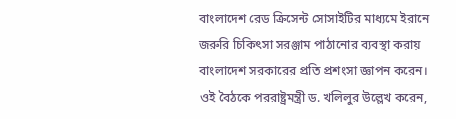বাংলাদেশ রেড ক্রিসেন্ট সোসাইটির মাধ্যমে ইরানে জরুরি চিকিৎসা সরঞ্জাম পাঠানোর ব্যবস্থা করায় বাংলাদেশ সরকারের প্রতি প্রশংসা জ্ঞাপন করেন।
ওই বৈঠকে পররাষ্ট্রমন্ত্রী ড. খলিলুর উল্লেখ করেন,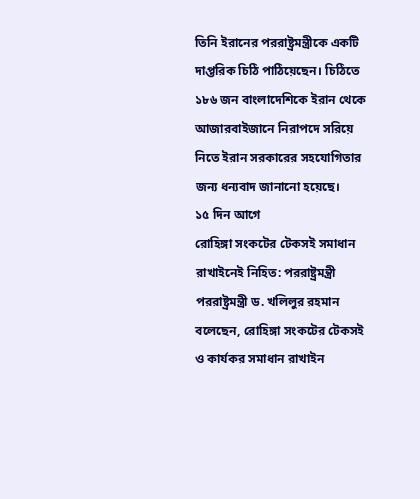তিনি ইরানের পররাষ্ট্রমন্ত্রীকে একটি দাপ্তরিক চিঠি পাঠিয়েছেন। চিঠিতে ১৮৬ জন বাংলাদেশিকে ইরান থেকে আজারবাইজানে নিরাপদে সরিয়ে নিতে ইরান সরকারের সহযোগিতার জন্য ধন্যবাদ জানানো হয়েছে।
১৫ দিন আগে
রোহিঙ্গা সংকটের টেকসই সমাধান রাখাইনেই নিহিত: পররাষ্ট্রমন্ত্রী
পররাষ্ট্রমন্ত্রী ড. খলিলুর রহমান বলেছেন, রোহিঙ্গা সংকটের টেকসই ও কার্যকর সমাধান রাখাইন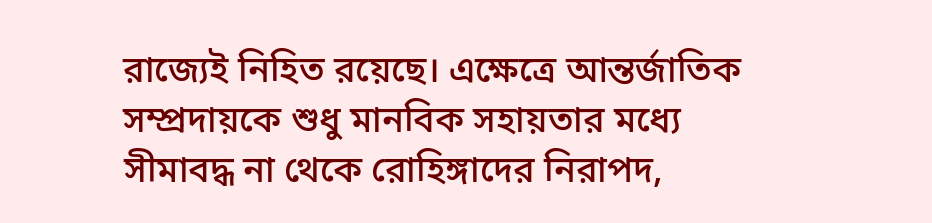রাজ্যেই নিহিত রয়েছে। এক্ষেত্রে আন্তর্জাতিক সম্প্রদায়কে শুধু মানবিক সহায়তার মধ্যে সীমাবদ্ধ না থেকে রোহিঙ্গাদের নিরাপদ,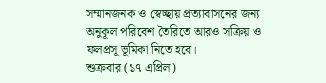সম্মানজনক ও স্বেচ্ছায় প্রত্যাবাসনের জন্য অনুকূল পরিবেশ তৈরিতে আরও সক্রিয় ও ফলপ্রসূ ভূমিকা নিতে হবে।
শুক্রবার (১৭ এপ্রিল)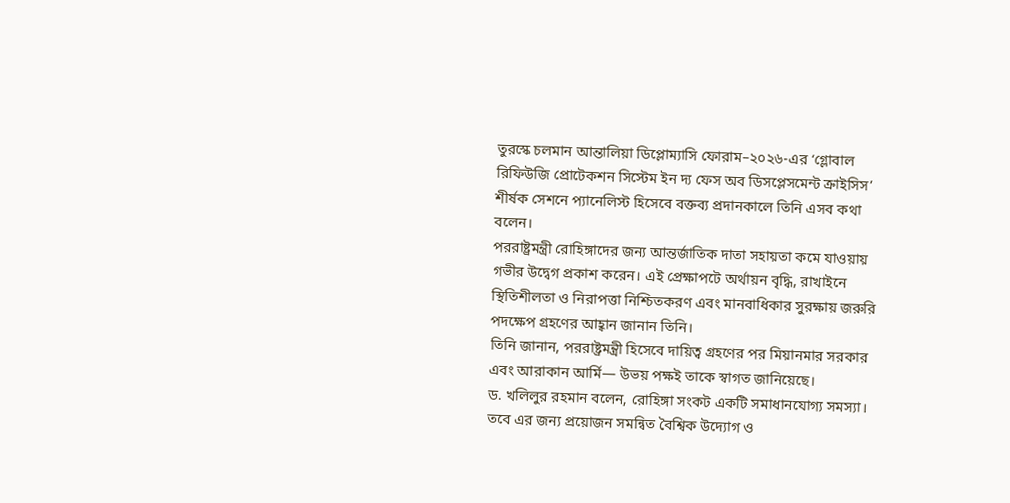তুরস্কে চলমান আন্তালিয়া ডিপ্লোম্যাসি ফোরাম–২০২৬-এর ‘গ্লোবাল রিফিউজি প্রোটেকশন সিস্টেম ইন দ্য ফেস অব ডিসপ্লেসমেন্ট ক্রাইসিস’ শীর্ষক সেশনে প্যানেলিস্ট হিসেবে বক্তব্য প্রদানকালে তিনি এসব কথা বলেন।
পররাষ্ট্রমন্ত্রী রোহিঙ্গাদের জন্য আন্তর্জাতিক দাতা সহায়তা কমে যাওয়ায় গভীর উদ্বেগ প্রকাশ করেন। এই প্রেক্ষাপটে অর্থায়ন বৃদ্ধি, রাখাইনে স্থিতিশীলতা ও নিরাপত্তা নিশ্চিতকরণ এবং মানবাধিকার সুরক্ষায় জরুরি পদক্ষেপ গ্রহণের আহ্বান জানান তিনি।
তিনি জানান, পররাষ্ট্রমন্ত্রী হিসেবে দায়িত্ব গ্রহণের পর মিয়ানমার সরকার এবং আরাকান আর্মি— উভয় পক্ষই তাকে স্বাগত জানিয়েছে।
ড. খলিলুর রহমান বলেন, রোহিঙ্গা সংকট একটি সমাধানযোগ্য সমস্যা। তবে এর জন্য প্রয়োজন সমন্বিত বৈশ্বিক উদ্যোগ ও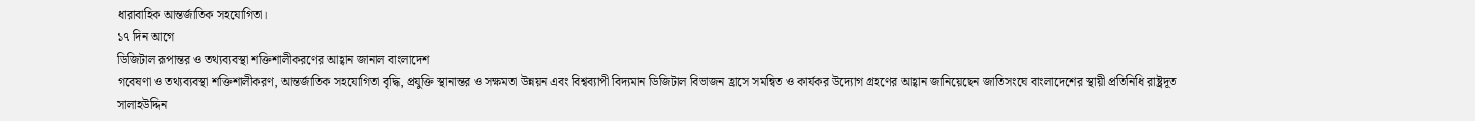ধারাবাহিক আন্তর্জাতিক সহযোগিতা।
১৭ দিন আগে
ডিজিটাল রূপান্তর ও তথ্যব্যবস্থা শক্তিশালীকরণের আহ্বান জানাল বাংলাদেশ
গবেষণা ও তথ্যব্যবস্থা শক্তিশালীকরণ, আন্তর্জাতিক সহযোগিতা বৃদ্ধি, প্রযুক্তি স্থানান্তর ও সক্ষমতা উন্নয়ন এবং বিশ্বব্যাপী বিদ্যমান ডিজিটাল বিভাজন হ্রাসে সমন্বিত ও কার্যকর উদ্যোগ গ্রহণের আহ্বান জানিয়েছেন জাতিসংঘে বাংলাদেশের স্থায়ী প্রতিনিধি রাষ্ট্রদূত সালাহউদ্দিন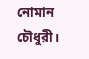নোমান চৌধুরী।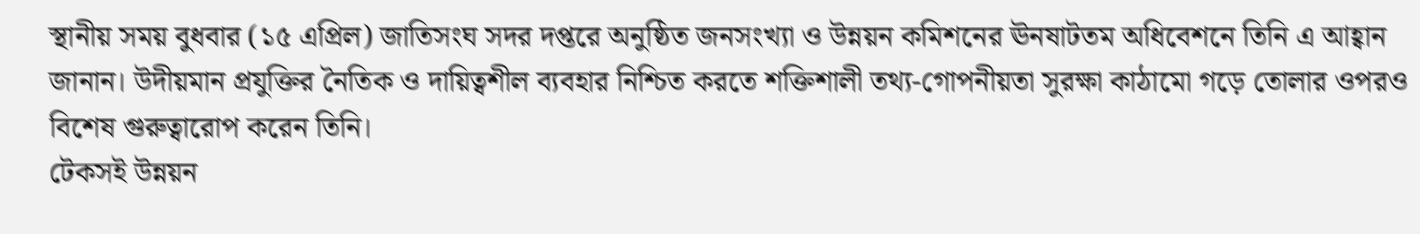স্থানীয় সময় বুধবার (১৫ এপ্রিল) জাতিসংঘ সদর দপ্তরে অনুষ্ঠিত জনসংখ্যা ও উন্নয়ন কমিশনের ঊনষাটতম অধিবেশনে তিনি এ আহ্বান জানান। উদীয়মান প্রযুক্তির নৈতিক ও দায়িত্বশীল ব্যবহার নিশ্চিত করতে শক্তিশালী তথ্য-গোপনীয়তা সুরক্ষা কাঠামো গড়ে তোলার ওপরও বিশেষ গুরুত্বারোপ করেন তিনি।
টেকসই উন্নয়ন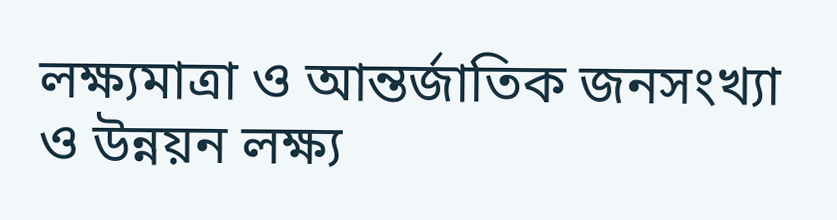লক্ষ্যমাত্রা ও আন্তর্জাতিক জনসংখ্যা ও উন্নয়ন লক্ষ্য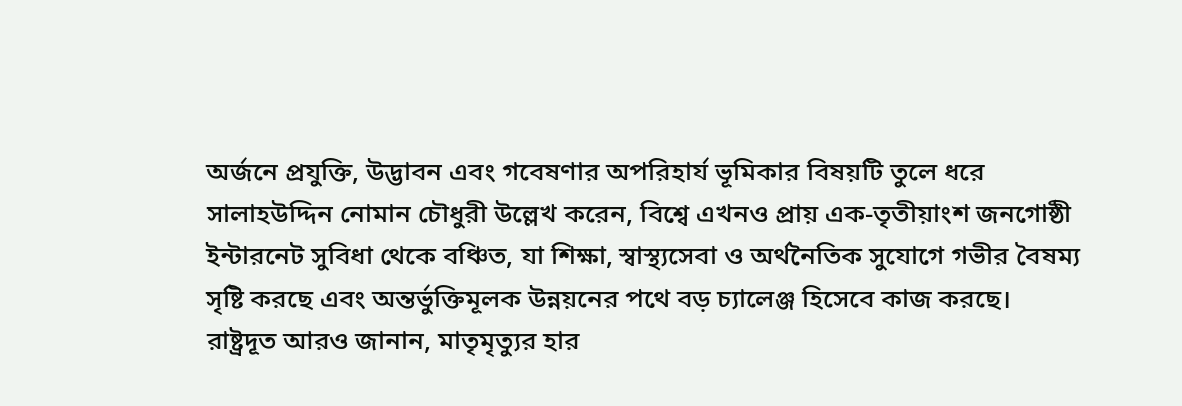অর্জনে প্রযুক্তি, উদ্ভাবন এবং গবেষণার অপরিহার্য ভূমিকার বিষয়টি তুলে ধরে সালাহউদ্দিন নোমান চৌধুরী উল্লেখ করেন, বিশ্বে এখনও প্রায় এক-তৃতীয়াংশ জনগোষ্ঠী ইন্টারনেট সুবিধা থেকে বঞ্চিত, যা শিক্ষা, স্বাস্থ্যসেবা ও অর্থনৈতিক সুযোগে গভীর বৈষম্য সৃষ্টি করছে এবং অন্তর্ভুক্তিমূলক উন্নয়নের পথে বড় চ্যালেঞ্জ হিসেবে কাজ করছে।
রাষ্ট্রদূত আরও জানান, মাতৃমৃত্যুর হার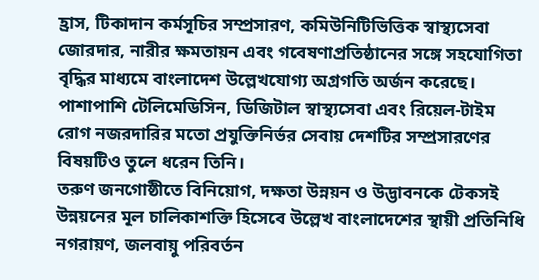হ্রাস, টিকাদান কর্মসূচির সম্প্রসারণ, কমিউনিটিভিত্তিক স্বাস্থ্যসেবা জোরদার, নারীর ক্ষমতায়ন এবং গবেষণাপ্রতিষ্ঠানের সঙ্গে সহযোগিতা বৃদ্ধির মাধ্যমে বাংলাদেশ উল্লেখযোগ্য অগ্রগতি অর্জন করেছে। পাশাপাশি টেলিমেডিসিন, ডিজিটাল স্বাস্থ্যসেবা এবং রিয়েল-টাইম রোগ নজরদারির মতো প্রযুক্তিনির্ভর সেবায় দেশটির সম্প্রসারণের বিষয়টিও তুলে ধরেন তিনি।
তরুণ জনগোষ্ঠীতে বিনিয়োগ, দক্ষতা উন্নয়ন ও উদ্ভাবনকে টেকসই উন্নয়নের মূল চালিকাশক্তি হিসেবে উল্লেখ বাংলাদেশের স্থায়ী প্রতিনিধি নগরায়ণ, জলবায়ু পরিবর্তন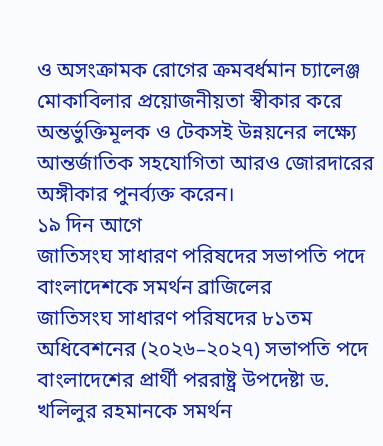ও অসংক্রামক রোগের ক্রমবর্ধমান চ্যালেঞ্জ মোকাবিলার প্রয়োজনীয়তা স্বীকার করে অন্তর্ভুক্তিমূলক ও টেকসই উন্নয়নের লক্ষ্যে আন্তর্জাতিক সহযোগিতা আরও জোরদারের অঙ্গীকার পুনর্ব্যক্ত করেন।
১৯ দিন আগে
জাতিসংঘ সাধারণ পরিষদের সভাপতি পদে বাংলাদেশকে সমর্থন ব্রাজিলের
জাতিসংঘ সাধারণ পরিষদের ৮১তম অধিবেশনের (২০২৬–২০২৭) সভাপতি পদে বাংলাদেশের প্রার্থী পররাষ্ট্র উপদেষ্টা ড. খলিলুর রহমানকে সমর্থন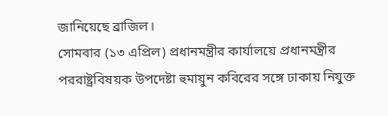জানিয়েছে ব্রাজিল।
সোমবার (১৩ এপ্রিল) প্রধানমন্ত্রীর কার্যালয়ে প্রধানমন্ত্রীর পররাষ্ট্রবিষয়ক উপদেষ্টা হুমায়ুন কবিরের সঙ্গে ঢাকায় নিযুক্ত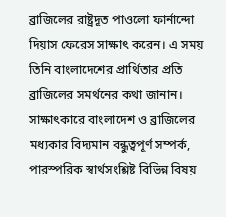ব্রাজিলের রাষ্ট্রদূত পাওলো ফার্নান্দো দিয়াস ফেরেস সাক্ষাৎ করেন। এ সময় তিনি বাংলাদেশের প্রার্থিতার প্রতি ব্রাজিলের সমর্থনের কথা জানান।
সাক্ষাৎকারে বাংলাদেশ ও ব্রাজিলের মধ্যকার বিদ্যমান বন্ধুত্বপূর্ণ সম্পর্ক, পারস্পরিক স্বার্থসংশ্লিষ্ট বিভিন্ন বিষয়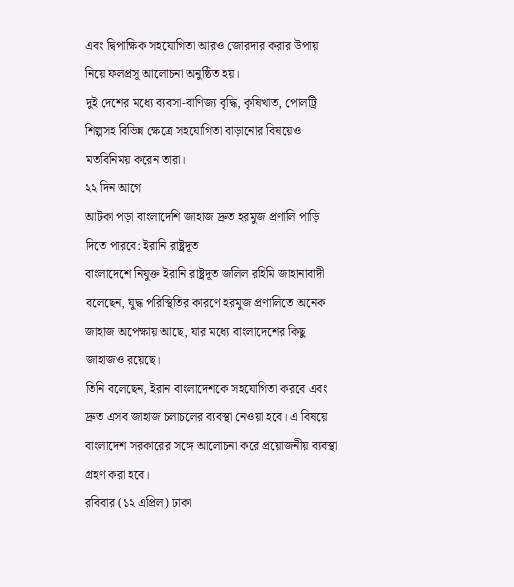এবং দ্বিপাক্ষিক সহযোগিতা আরও জোরদার করার উপায় নিয়ে ফলপ্রসূ আলোচনা অনুষ্ঠিত হয়।
দুই দেশের মধ্যে ব্যবসা-বাণিজ্য বৃদ্ধি, কৃষিখাত, পোলট্রি শিল্পসহ বিভিন্ন ক্ষেত্রে সহযোগিতা বাড়ানোর বিষয়েও মতবিনিময় করেন তারা।
২২ দিন আগে
আটকা পড়া বাংলাদেশি জাহাজ দ্রুত হরমুজ প্রণালি পাড়ি দিতে পারবে: ইরানি রাষ্ট্রদূত
বাংলাদেশে নিযুক্ত ইরানি রাষ্ট্রদূত জলিল রহিমি জাহানাবাদী বলেছেন, যুদ্ধ পরিস্থিতির কারণে হরমুজ প্রণালিতে অনেক জাহাজ অপেক্ষায় আছে, যার মধ্যে বাংলাদেশের কিছু জাহাজও রয়েছে।
তিনি বলেছেন, ইরান বাংলাদেশকে সহযোগিতা করবে এবং দ্রুত এসব জাহাজ চলাচলের ব্যবস্থা নেওয়া হবে। এ বিষয়ে বাংলাদেশ সরকারের সঙ্গে আলোচনা করে প্রয়োজনীয় ব্যবস্থা গ্রহণ করা হবে।
রবিবার (১২ এপ্রিল) ঢাকা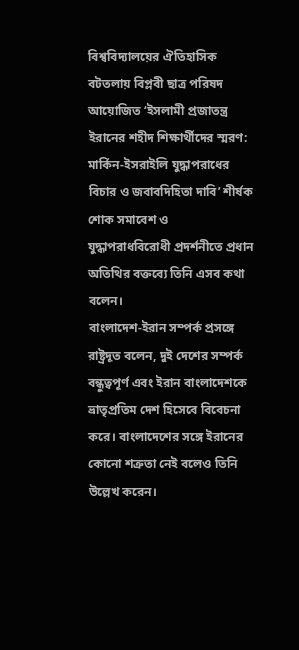বিশ্ববিদ্যালয়ের ঐতিহাসিক বটতলায় বিপ্লবী ছাত্র পরিষদ আয়োজিত ‘ইসলামী প্রজাতন্ত্র ইরানের শহীদ শিক্ষার্থীদের স্মরণ: মার্কিন-ইসরাইলি যুদ্ধাপরাধের বিচার ও জবাবদিহিতা দাবি’ শীর্ষক শোক সমাবেশ ও যুদ্ধাপরাধবিরোধী প্রদর্শনীতে প্রধান অতিথির বক্তব্যে তিনি এসব কথা বলেন।
বাংলাদেশ-ইরান সম্পর্ক প্রসঙ্গে রাষ্ট্রদূত বলেন, দুই দেশের সম্পর্ক বন্ধুত্বপূর্ণ এবং ইরান বাংলাদেশকে ভ্রাতৃপ্রতিম দেশ হিসেবে বিবেচনা করে। বাংলাদেশের সঙ্গে ইরানের কোনো শত্রুতা নেই বলেও তিনি উল্লেখ করেন।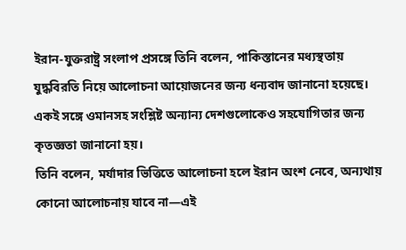ইরান-যুক্তরাষ্ট্র সংলাপ প্রসঙ্গে তিনি বলেন, পাকিস্তানের মধ্যস্থতায় যুদ্ধবিরতি নিয়ে আলোচনা আয়োজনের জন্য ধন্যবাদ জানানো হয়েছে। একই সঙ্গে ওমানসহ সংশ্লিষ্ট অন্যান্য দেশগুলোকেও সহযোগিতার জন্য কৃতজ্ঞতা জানানো হয়।
তিনি বলেন, মর্যাদার ভিত্তিতে আলোচনা হলে ইরান অংশ নেবে, অন্যথায় কোনো আলোচনায় যাবে না—এই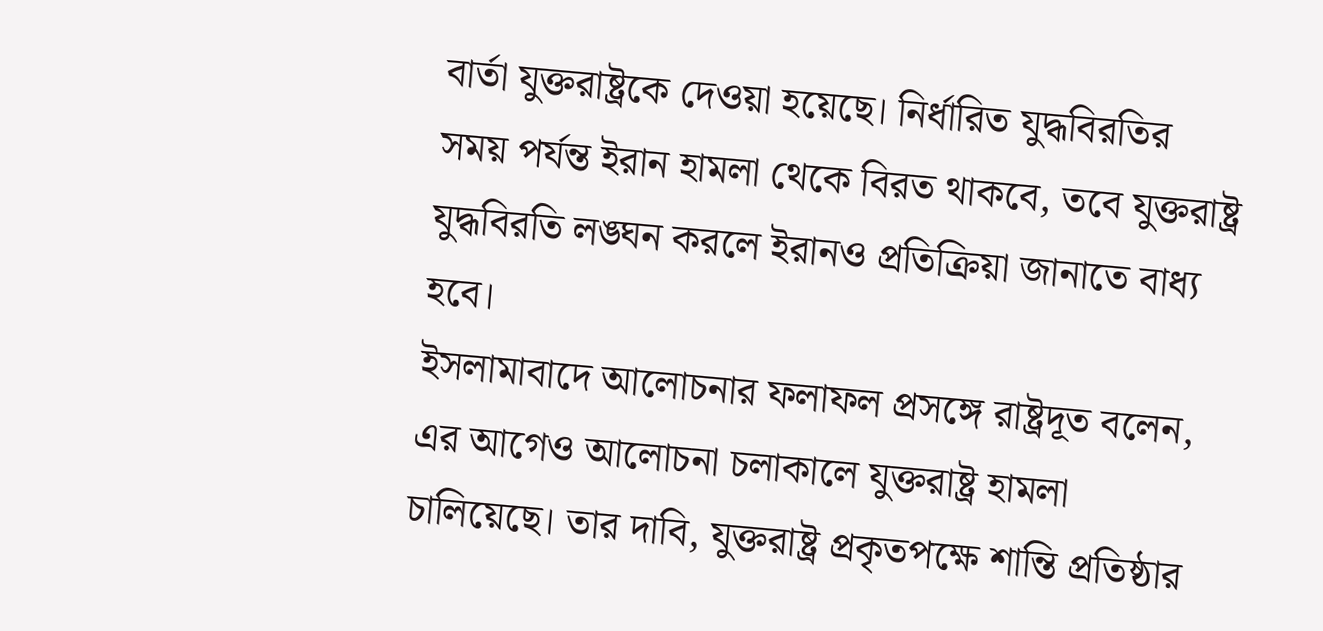বার্তা যুক্তরাষ্ট্রকে দেওয়া হয়েছে। নির্ধারিত যুদ্ধবিরতির সময় পর্যন্ত ইরান হামলা থেকে বিরত থাকবে, তবে যুক্তরাষ্ট্র যুদ্ধবিরতি লঙ্ঘন করলে ইরানও প্রতিক্রিয়া জানাতে বাধ্য হবে।
ইসলামাবাদে আলোচনার ফলাফল প্রসঙ্গে রাষ্ট্রদূত বলেন, এর আগেও আলোচনা চলাকালে যুক্তরাষ্ট্র হামলা চালিয়েছে। তার দাবি, যুক্তরাষ্ট্র প্রকৃতপক্ষে শান্তি প্রতিষ্ঠার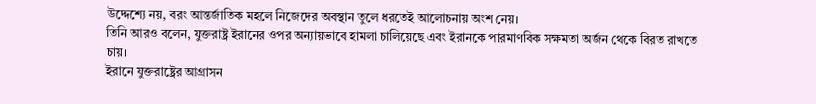উদ্দেশ্যে নয়, বরং আন্তর্জাতিক মহলে নিজেদের অবস্থান তুলে ধরতেই আলোচনায় অংশ নেয়।
তিনি আরও বলেন, যুক্তরাষ্ট্র ইরানের ওপর অন্যায়ভাবে হামলা চালিয়েছে এবং ইরানকে পারমাণবিক সক্ষমতা অর্জন থেকে বিরত রাখতে চায়।
ইরানে যুক্তরাষ্ট্রের আগ্রাসন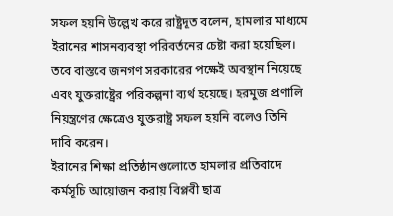সফল হয়নি উল্লেখ করে রাষ্ট্রদূত বলেন, হামলার মাধ্যমে ইরানের শাসনব্যবস্থা পরিবর্তনের চেষ্টা করা হয়েছিল। তবে বাস্তবে জনগণ সরকারের পক্ষেই অবস্থান নিয়েছে এবং যুক্তরাষ্ট্রের পরিকল্পনা ব্যর্থ হয়েছে। হরমুজ প্রণালি নিয়ন্ত্রণের ক্ষেত্রেও যুক্তরাষ্ট্র সফল হয়নি বলেও তিনি দাবি করেন।
ইরানের শিক্ষা প্রতিষ্ঠানগুলোতে হামলার প্রতিবাদে কর্মসূচি আয়োজন করায় বিপ্লবী ছাত্র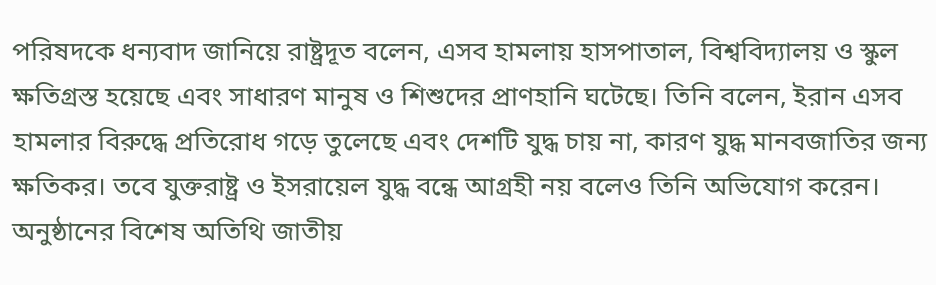পরিষদকে ধন্যবাদ জানিয়ে রাষ্ট্রদূত বলেন, এসব হামলায় হাসপাতাল, বিশ্ববিদ্যালয় ও স্কুল ক্ষতিগ্রস্ত হয়েছে এবং সাধারণ মানুষ ও শিশুদের প্রাণহানি ঘটেছে। তিনি বলেন, ইরান এসব হামলার বিরুদ্ধে প্রতিরোধ গড়ে তুলেছে এবং দেশটি যুদ্ধ চায় না, কারণ যুদ্ধ মানবজাতির জন্য ক্ষতিকর। তবে যুক্তরাষ্ট্র ও ইসরায়েল যুদ্ধ বন্ধে আগ্রহী নয় বলেও তিনি অভিযোগ করেন।
অনুষ্ঠানের বিশেষ অতিথি জাতীয়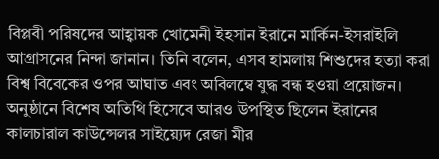বিপ্লবী পরিষদের আহ্বায়ক খোমেনী ইহসান ইরানে মার্কিন-ইসরাইলি আগ্রাসনের নিন্দা জানান। তিনি বলেন, এসব হামলায় শিশুদের হত্যা করা বিশ্ব বিবেকের ওপর আঘাত এবং অবিলম্বে যুদ্ধ বন্ধ হওয়া প্রয়োজন।
অনুষ্ঠানে বিশেষ অতিথি হিসেবে আরও উপস্থিত ছিলেন ইরানের কালচারাল কাউন্সেলর সাইয়্যেদ রেজা মীর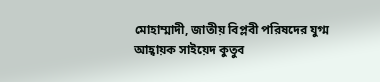মোহাম্মাদী, জাতীয় বিপ্লবী পরিষদের যুগ্ম আহ্বায়ক সাইয়েদ কুতুব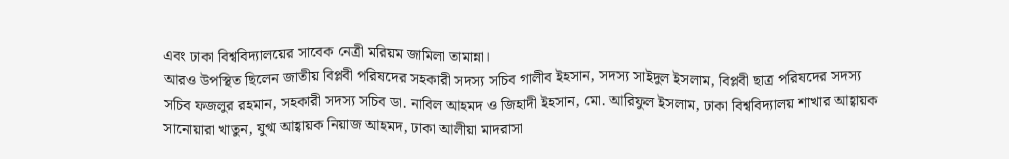এবং ঢাকা বিশ্ববিদ্যালয়ের সাবেক নেত্রী মরিয়ম জামিলা তামান্না।
আরও উপস্থিত ছিলেন জাতীয় বিপ্লবী পরিষদের সহকারী সদস্য সচিব গালীব ইহসান, সদস্য সাইদুল ইসলাম, বিপ্লবী ছাত্র পরিষদের সদস্য সচিব ফজলুর রহমান, সহকারী সদস্য সচিব ডা. নাবিল আহমদ ও জিহাদী ইহসান, মো. আরিফুল ইসলাম, ঢাকা বিশ্ববিদ্যালয় শাখার আহ্বায়ক সানোয়ারা খাতুন, যুগ্ম আহ্বায়ক নিয়াজ আহমদ, ঢাকা আলীয়া মাদরাসা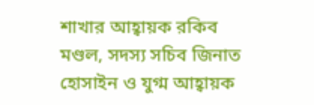শাখার আহ্বায়ক রকিব মণ্ডল, সদস্য সচিব জিনাত হোসাইন ও যুগ্ম আহ্বায়ক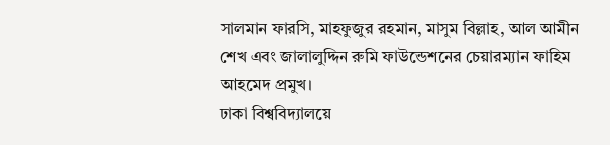সালমান ফারসি, মাহফুজুর রহমান, মাসুম বিল্লাহ, আল আমীন শেখ এবং জালালুদ্দিন রুমি ফাউন্ডেশনের চেয়ারম্যান ফাহিম আহমেদ প্রমুখ।
ঢাকা বিশ্ববিদ্যালয়ে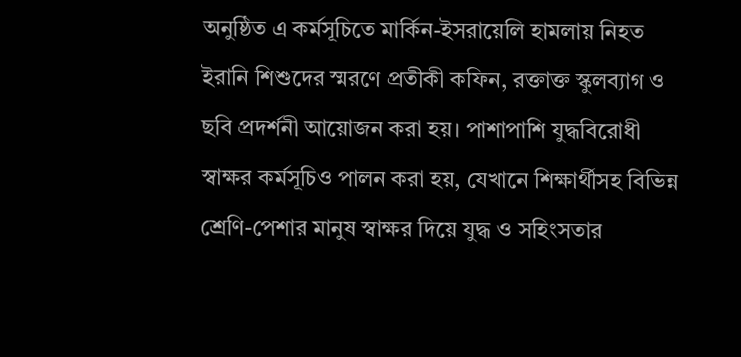অনুষ্ঠিত এ কর্মসূচিতে মার্কিন-ইসরায়েলি হামলায় নিহত ইরানি শিশুদের স্মরণে প্রতীকী কফিন, রক্তাক্ত স্কুলব্যাগ ও ছবি প্রদর্শনী আয়োজন করা হয়। পাশাপাশি যুদ্ধবিরোধী স্বাক্ষর কর্মসূচিও পালন করা হয়, যেখানে শিক্ষার্থীসহ বিভিন্ন শ্রেণি-পেশার মানুষ স্বাক্ষর দিয়ে যুদ্ধ ও সহিংসতার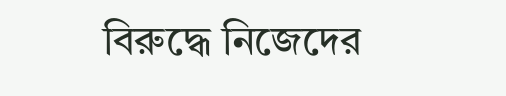বিরুদ্ধে নিজেদের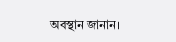অবস্থান জানান।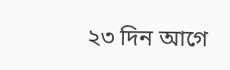২৩ দিন আগে